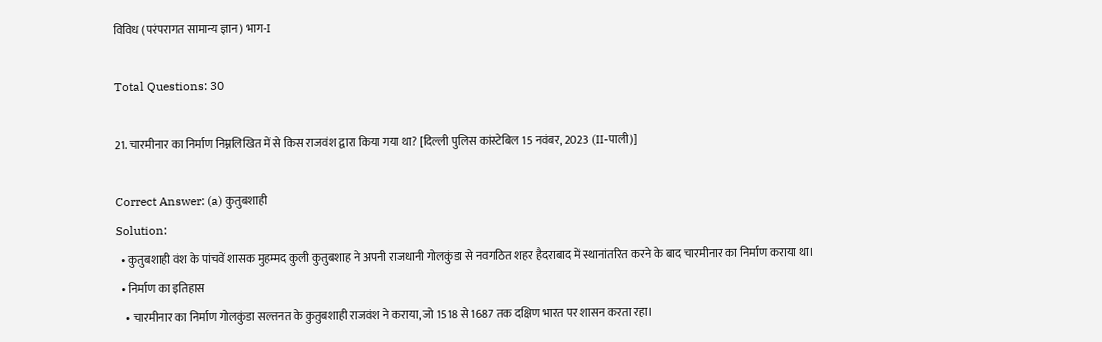विविध (परंपरागत सामान्य ज्ञान) भाग-I

Total Questions: 30

21. चारमीनार का निर्माण निम्नलिखित में से किस राजवंश द्वारा किया गया था? [दिल्ली पुलिस कांस्टेबिल 15 नवंबर, 2023 (II-पाली)]

Correct Answer: (a) कुतुबशाही
Solution:
  • कुतुबशाही वंश के पांचवें शासक मुहम्मद कुली कुतुबशाह ने अपनी राजधानी गोलकुंडा से नवगठित शहर हैदराबाद में स्थानांतरित करने के बाद चारमीनार का निर्माण कराया था।
  • निर्माण का इतिहास
    • चारमीनार का निर्माण गोलकुंडा सल्तनत के कुतुबशाही राजवंश ने कराया, जो 1518 से 1687 तक दक्षिण भारत पर शासन करता रहा।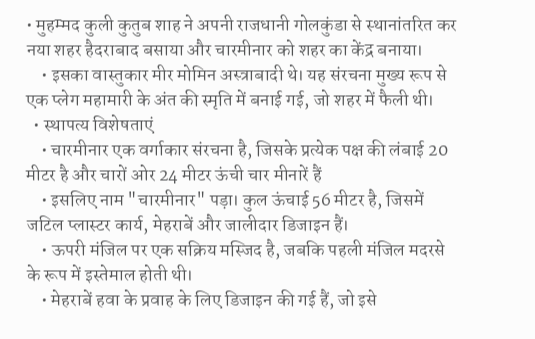• मुहम्मद कुली कुतुब शाह ने अपनी राजधानी गोलकुंडा से स्थानांतरित कर नया शहर हैदराबाद बसाया और चारमीनार को शहर का केंद्र बनाया।
    • इसका वास्तुकार मीर मोमिन अस्त्राबादी थे। यह संरचना मुख्य रूप से एक प्लेग महामारी के अंत की स्मृति में बनाई गई, जो शहर में फैली थी।
  • स्थापत्य विशेषताएं
    • चारमीनार एक वर्गाकार संरचना है, जिसके प्रत्येक पक्ष की लंबाई 20 मीटर है और चारों ओर 24 मीटर ऊंची चार मीनारें हैं
    • इसलिए नाम "चारमीनार" पड़ा। कुल ऊंचाई 56 मीटर है, जिसमें जटिल प्लास्टर कार्य, मेहराबें और जालीदार डिजाइन हैं।
    • ऊपरी मंजिल पर एक सक्रिय मस्जिद है, जबकि पहली मंजिल मदरसे के रूप में इस्तेमाल होती थी।
    • मेहराबें हवा के प्रवाह के लिए डिजाइन की गई हैं, जो इसे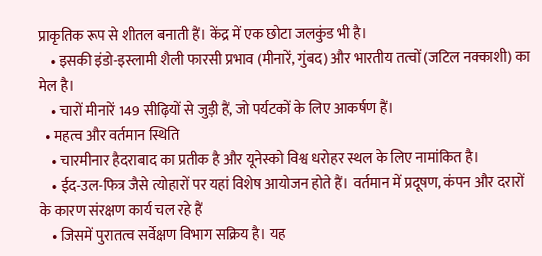प्राकृतिक रूप से शीतल बनाती हैं। केंद्र में एक छोटा जलकुंड भी है।
    • इसकी इंडो-इस्लामी शैली फारसी प्रभाव (मीनारें, गुंबद) और भारतीय तत्वों (जटिल नक्काशी) का मेल है।
    • चारों मीनारें 149 सीढ़ियों से जुड़ी हैं, जो पर्यटकों के लिए आकर्षण हैं।
  • महत्व और वर्तमान स्थिति
    • चारमीनार हैदराबाद का प्रतीक है और यूनेस्को विश्व धरोहर स्थल के लिए नामांकित है।
    • ईद-उल-फित्र जैसे त्योहारों पर यहां विशेष आयोजन होते हैं। वर्तमान में प्रदूषण, कंपन और दरारों के कारण संरक्षण कार्य चल रहे हैं
    • जिसमें पुरातत्व सर्वेक्षण विभाग सक्रिय है। यह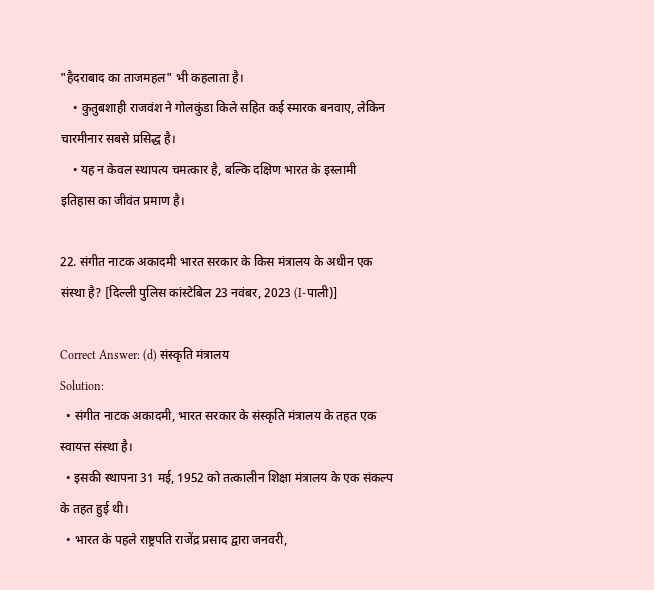"हैदराबाद का ताजमहल" भी कहलाता है।
    • कुतुबशाही राजवंश ने गोलकुंडा किले सहित कई स्मारक बनवाए, लेकिन चारमीनार सबसे प्रसिद्ध है।
    • यह न केवल स्थापत्य चमत्कार है, बल्कि दक्षिण भारत के इस्लामी इतिहास का जीवंत प्रमाण है।

22. संगीत नाटक अकादमी भारत सरकार के किस मंत्रालय के अधीन एक संस्था है? [दिल्ली पुलिस कांस्टेबिल 23 नवंबर, 2023 (I-पाली)]

Correct Answer: (d) संस्कृति मंत्रालय
Solution:
  • संगीत नाटक अकादमी, भारत सरकार के संस्कृति मंत्रालय के तहत एक स्वायत्त संस्था है।
  • इसकी स्थापना 31 मई, 1952 को तत्कालीन शिक्षा मंत्रालय के एक संकल्प के तहत हुई थी।
  • भारत के पहले राष्ट्रपति राजेंद्र प्रसाद द्वारा जनवरी,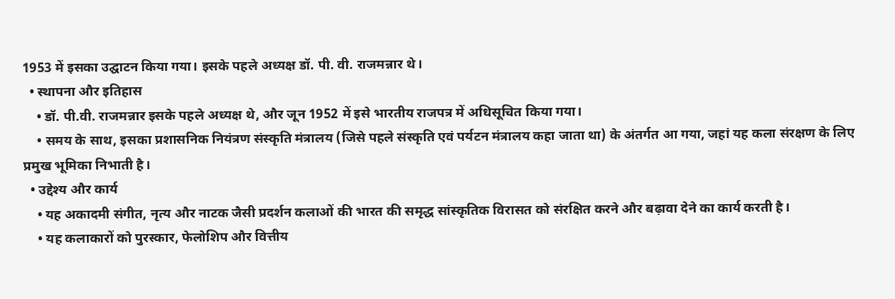1953 में इसका उद्घाटन किया गया। इसके पहले अध्यक्ष डॉ. पी. वी. राजमन्नार थे।
  • स्थापना और इतिहास
    • डॉ. पी.वी. राजमन्नार इसके पहले अध्यक्ष थे, और जून 1952 में इसे भारतीय राजपत्र में अधिसूचित किया गया।
    • समय के साथ, इसका प्रशासनिक नियंत्रण संस्कृति मंत्रालय (जिसे पहले संस्कृति एवं पर्यटन मंत्रालय कहा जाता था) के अंतर्गत आ गया, जहां यह कला संरक्षण के लिए प्रमुख भूमिका निभाती है।
  • उद्देश्य और कार्य
    • यह अकादमी संगीत, नृत्य और नाटक जैसी प्रदर्शन कलाओं की भारत की समृद्ध सांस्कृतिक विरासत को संरक्षित करने और बढ़ावा देने का कार्य करती है।
    • यह कलाकारों को पुरस्कार, फेलोशिप और वित्तीय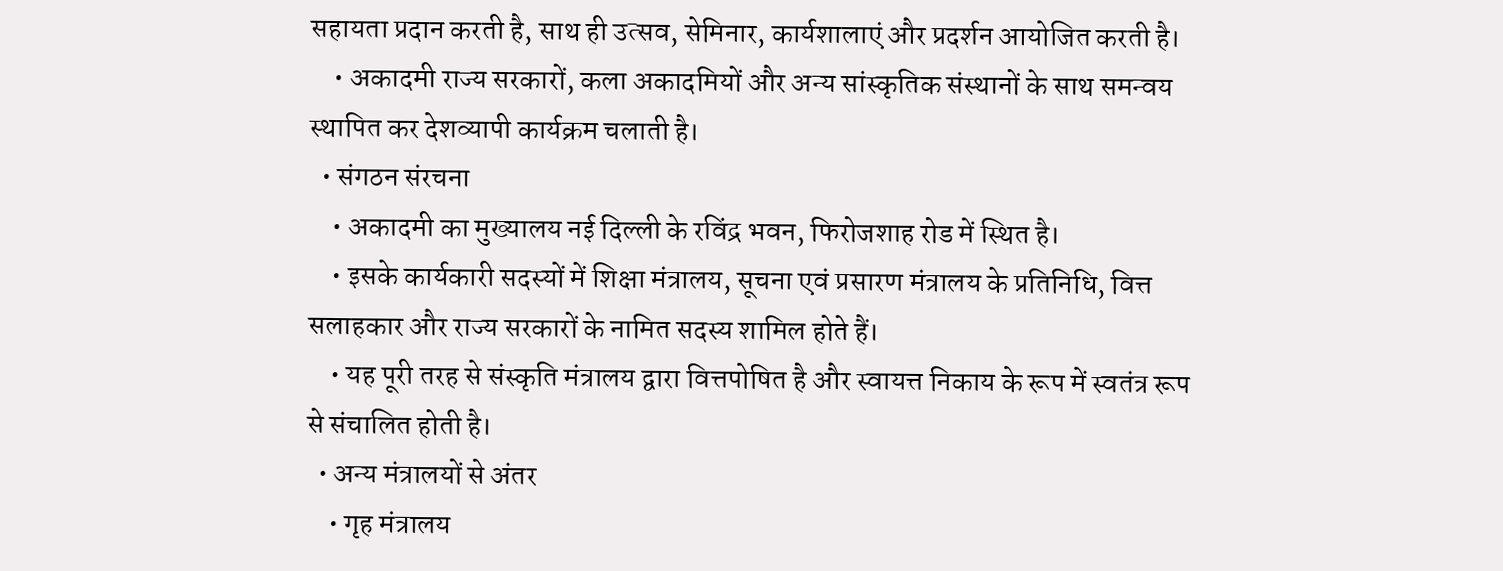सहायता प्रदान करती है, साथ ही उत्सव, सेमिनार, कार्यशालाएं और प्रदर्शन आयोजित करती है।
    • अकादमी राज्य सरकारों, कला अकादमियों और अन्य सांस्कृतिक संस्थानों के साथ समन्वय स्थापित कर देशव्यापी कार्यक्रम चलाती है।
  • संगठन संरचना
    • अकादमी का मुख्यालय नई दिल्ली के रविंद्र भवन, फिरोजशाह रोड में स्थित है।
    • इसके कार्यकारी सदस्यों में शिक्षा मंत्रालय, सूचना एवं प्रसारण मंत्रालय के प्रतिनिधि, वित्त सलाहकार और राज्य सरकारों के नामित सदस्य शामिल होते हैं।
    • यह पूरी तरह से संस्कृति मंत्रालय द्वारा वित्तपोषित है और स्वायत्त निकाय के रूप में स्वतंत्र रूप से संचालित होती है।
  • अन्य मंत्रालयों से अंतर
    • गृह मंत्रालय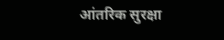आंतरिक सुरक्षा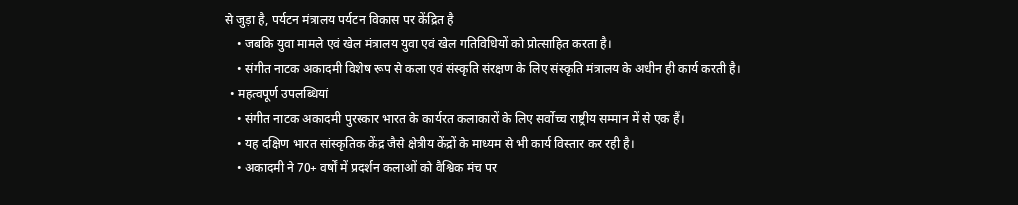से जुड़ा है, पर्यटन मंत्रालय पर्यटन विकास पर केंद्रित है
    • जबकि युवा मामले एवं खेल मंत्रालय युवा एवं खेल गतिविधियों को प्रोत्साहित करता है।
    • संगीत नाटक अकादमी विशेष रूप से कला एवं संस्कृति संरक्षण के लिए संस्कृति मंत्रालय के अधीन ही कार्य करती है।
  • महत्वपूर्ण उपलब्धियां
    • संगीत नाटक अकादमी पुरस्कार भारत के कार्यरत कलाकारों के लिए सर्वोच्च राष्ट्रीय सम्मान में से एक हैं।
    • यह दक्षिण भारत सांस्कृतिक केंद्र जैसे क्षेत्रीय केंद्रों के माध्यम से भी कार्य विस्तार कर रही है।
    • अकादमी ने 70+ वर्षों में प्रदर्शन कलाओं को वैश्विक मंच पर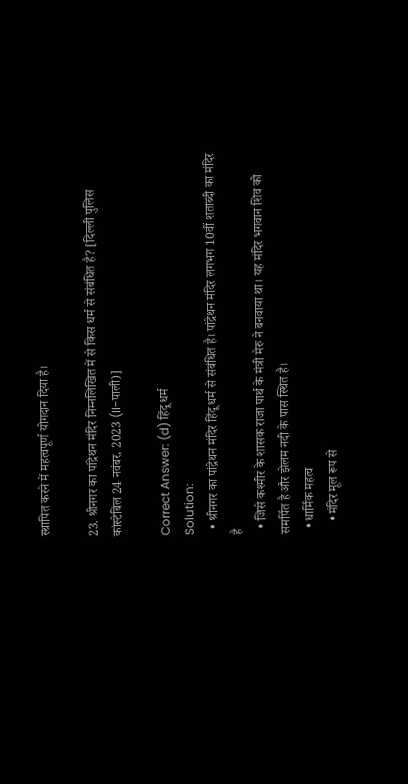स्थापित करने में महत्वपूर्ण योगदान दिया है।

23. श्रीनगर का पांद्रेथन मंदिर निम्नलिखित में से किस धर्म से संबंधित है? [दिल्ली पुलिस कांस्टेबिल 24 नवंबर, 2023 (II-पाली)]

Correct Answer: (d) हिंदू धर्म
Solution:
  • श्रीनगर का पांद्रेथन मंदिर हिंदू धर्म से संबंधित है। पांद्रेथन मंदिर लगभग 10वीं शताब्दी का मंदिर है
  • जिसे कश्मीर के शासक राजा पार्थ के मंत्री मेरु ने बनवाया था। यह मंदिर भगवान शिव को समर्पित है और झेलम नदी के पास स्थित है।
  • धार्मिक महत्व
    • मंदिर मूल रूप से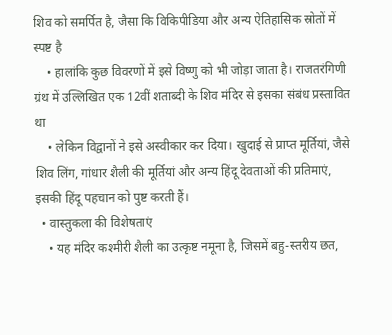शिव को समर्पित है, जैसा कि विकिपीडिया और अन्य ऐतिहासिक स्रोतों में स्पष्ट है
    • हालांकि कुछ विवरणों में इसे विष्णु को भी जोड़ा जाता है। राजतरंगिणी ग्रंथ में उल्लिखित एक 12वीं शताब्दी के शिव मंदिर से इसका संबंध प्रस्तावित था
    • लेकिन विद्वानों ने इसे अस्वीकार कर दिया। खुदाई से प्राप्त मूर्तियां, जैसे शिव लिंग, गांधार शैली की मूर्तियां और अन्य हिंदू देवताओं की प्रतिमाएं, इसकी हिंदू पहचान को पुष्ट करती हैं।
  • वास्तुकला की विशेषताएं
    • यह मंदिर कश्मीरी शैली का उत्कृष्ट नमूना है, जिसमें बहु-स्तरीय छत,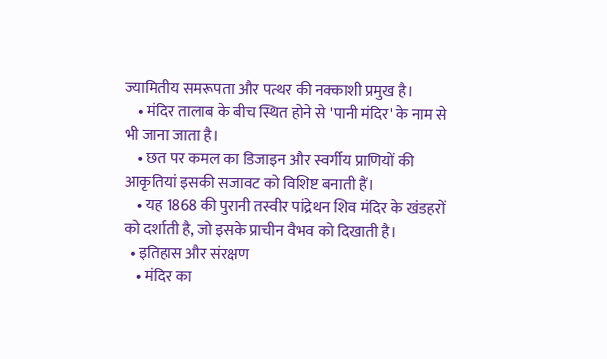ज्यामितीय समरूपता और पत्थर की नक्काशी प्रमुख है।
    • मंदिर तालाब के बीच स्थित होने से 'पानी मंदिर' के नाम से भी जाना जाता है।
    • छत पर कमल का डिजाइन और स्वर्गीय प्राणियों की आकृतियां इसकी सजावट को विशिष्ट बनाती हैं।
    • यह 1868 की पुरानी तस्वीर पांद्रेथन शिव मंदिर के खंडहरों को दर्शाती है, जो इसके प्राचीन वैभव को दिखाती है।
  • इतिहास और संरक्षण
    • मंदिर का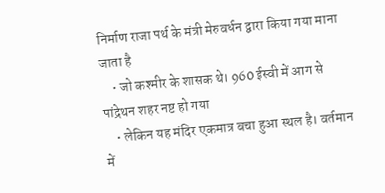निर्माण राजा पर्थ के मंत्री मेरुवर्धन द्वारा किया गया माना जाता है
    • जो कश्मीर के शासक थे। 960 ईस्वी में आग से पांद्रेथन शहर नष्ट हो गया
    • लेकिन यह मंदिर एकमात्र बचा हुआ स्थल है। वर्तमान में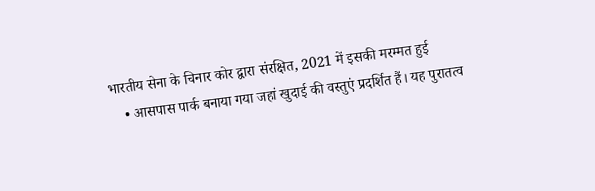भारतीय सेना के चिनार कोर द्वारा संरक्षित, 2021 में इसकी मरम्मत हुई
    • आसपास पार्क बनाया गया जहां खुदाई की वस्तुएं प्रदर्शित हैं। यह पुरातत्व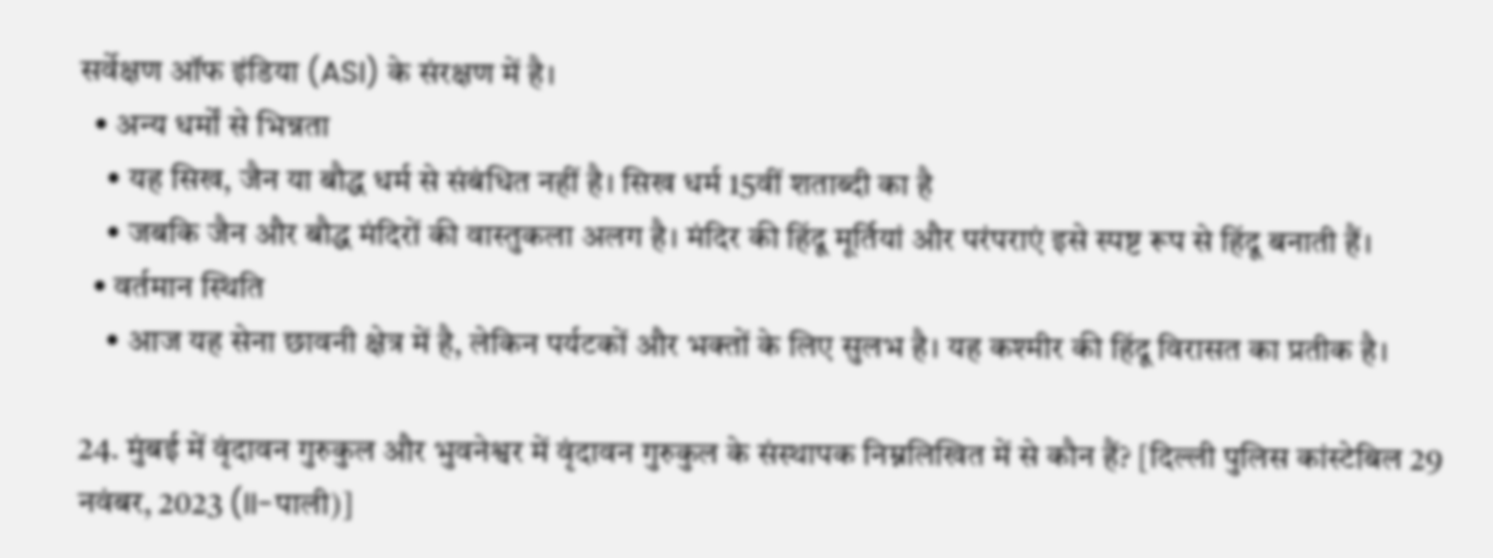सर्वेक्षण ऑफ इंडिया (ASI) के संरक्षण में है।
  • अन्य धर्मों से भिन्नता
    • यह सिख, जैन या बौद्ध धर्म से संबंधित नहीं है। सिख धर्म 15वीं शताब्दी का है
    • जबकि जैन और बौद्ध मंदिरों की वास्तुकला अलग है। मंदिर की हिंदू मूर्तियां और परंपराएं इसे स्पष्ट रूप से हिंदू बनाती हैं।
  • वर्तमान स्थिति
    • आज यह सेना छावनी क्षेत्र में है, लेकिन पर्यटकों और भक्तों के लिए सुलभ है। यह कश्मीर की हिंदू विरासत का प्रतीक है।

24. मुंबई में वृंदावन गुरुकुल और भुवनेश्वर में वृंदावन गुरुकुल के संस्थापक निम्नलिखित में से कौन हैं? [दिल्ली पुलिस कांस्टेबिल 29 नवंबर, 2023 (II-पाली)]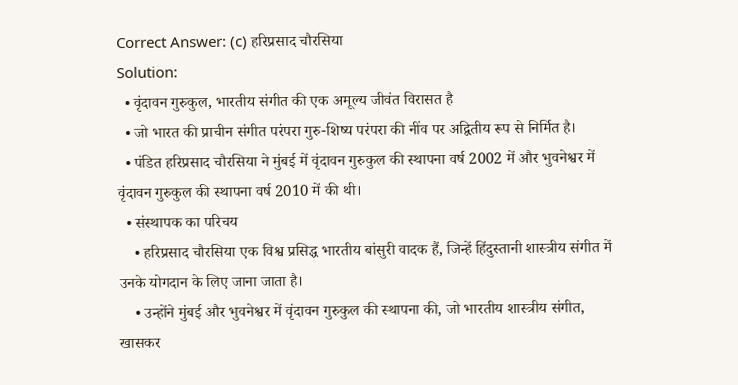Correct Answer: (c) हरिप्रसाद चौरसिया
Solution:
  • वृंदावन गुरुकुल, भारतीय संगीत की एक अमूल्य जीवंत विरासत है
  • जो भारत की प्राचीन संगीत परंपरा गुरु-शिष्य परंपरा की नींव पर अद्वितीय रूप से निर्मित है।
  • पंडित हरिप्रसाद चौरसिया ने मुंबई में वृंदावन गुरुकुल की स्थापना वर्ष 2002 में और भुवनेश्वर में वृंदावन गुरुकुल की स्थापना वर्ष 2010 में की थी।
  • संस्थापक का परिचय
    • हरिप्रसाद चौरसिया एक विश्व प्रसिद्ध भारतीय बांसुरी वादक हैं, जिन्हें हिंदुस्तानी शास्त्रीय संगीत में उनके योगदान के लिए जाना जाता है।
    • उन्होंने मुंबई और भुवनेश्वर में वृंदावन गुरुकुल की स्थापना की, जो भारतीय शास्त्रीय संगीत, खासकर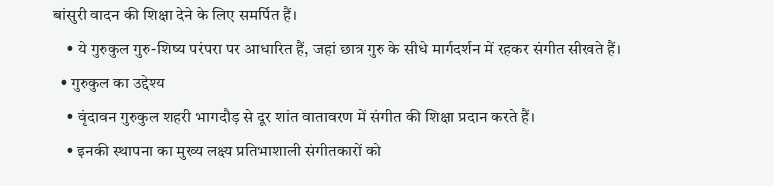बांसुरी वादन की शिक्षा देने के लिए समर्पित हैं।
    • ये गुरुकुल गुरु-शिष्य परंपरा पर आधारित हैं, जहां छात्र गुरु के सीधे मार्गदर्शन में रहकर संगीत सीखते हैं।
  • गुरुकुल का उद्देश्य
    • वृंदावन गुरुकुल शहरी भागदौड़ से दूर शांत वातावरण में संगीत की शिक्षा प्रदान करते हैं।
    • इनकी स्थापना का मुख्य लक्ष्य प्रतिभाशाली संगीतकारों को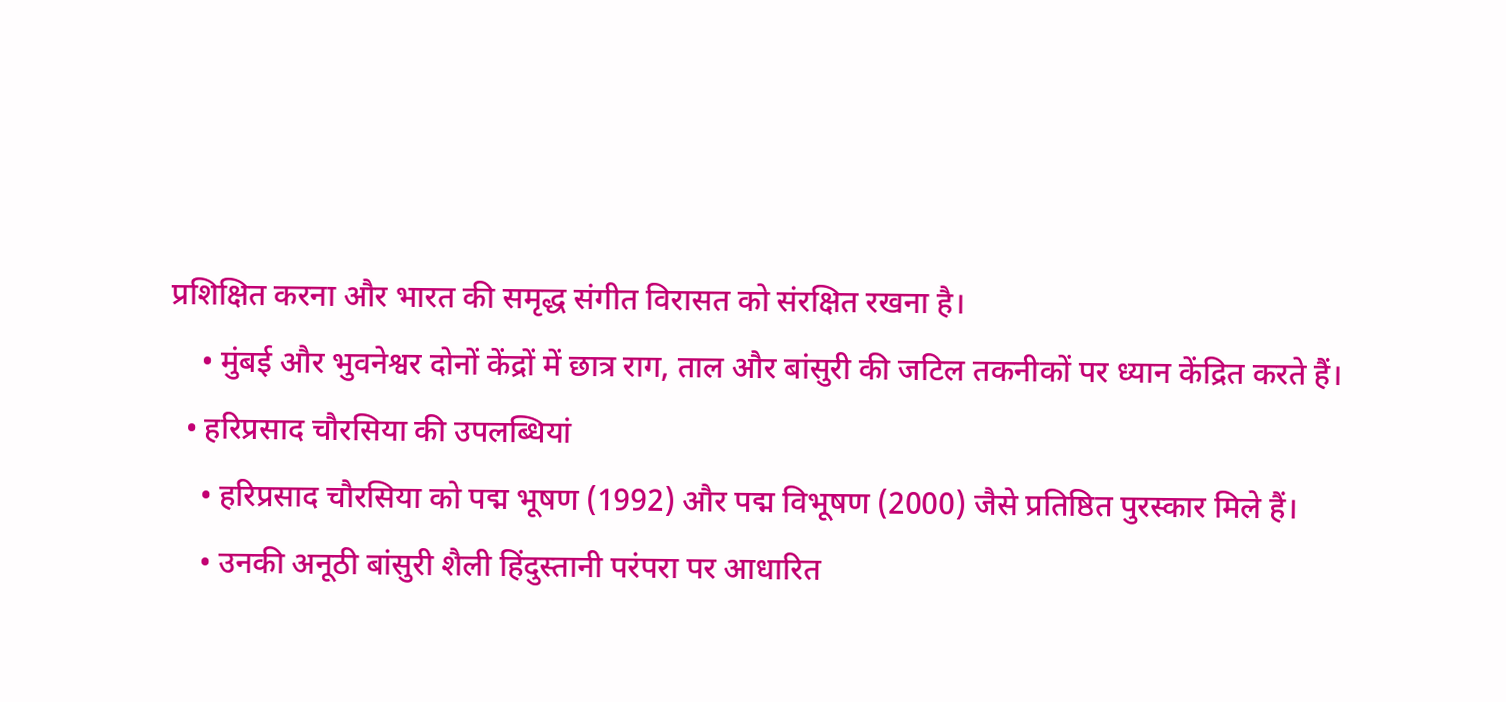प्रशिक्षित करना और भारत की समृद्ध संगीत विरासत को संरक्षित रखना है।
    • मुंबई और भुवनेश्वर दोनों केंद्रों में छात्र राग, ताल और बांसुरी की जटिल तकनीकों पर ध्यान केंद्रित करते हैं।
  • हरिप्रसाद चौरसिया की उपलब्धियां
    • हरिप्रसाद चौरसिया को पद्म भूषण (1992) और पद्म विभूषण (2000) जैसे प्रतिष्ठित पुरस्कार मिले हैं।
    • उनकी अनूठी बांसुरी शैली हिंदुस्तानी परंपरा पर आधारित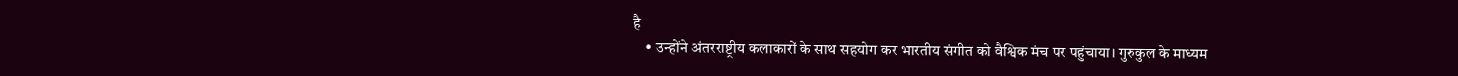है
    • उन्होंने अंतरराष्ट्रीय कलाकारों के साथ सहयोग कर भारतीय संगीत को वैश्विक मंच पर पहुंचाया। गुरुकुल के माध्यम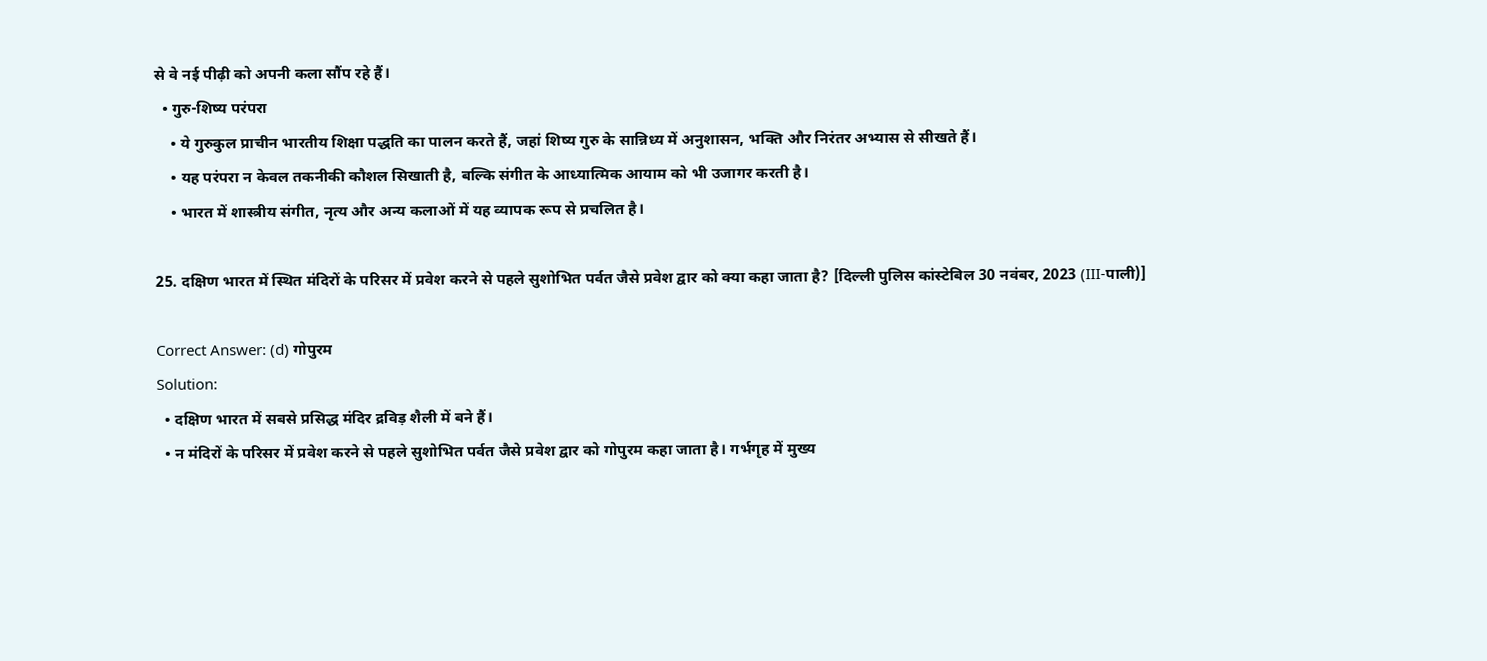से वे नई पीढ़ी को अपनी कला सौंप रहे हैं।
  • गुरु-शिष्य परंपरा
    • ये गुरुकुल प्राचीन भारतीय शिक्षा पद्धति का पालन करते हैं, जहां शिष्य गुरु के सान्निध्य में अनुशासन, भक्ति और निरंतर अभ्यास से सीखते हैं।
    • यह परंपरा न केवल तकनीकी कौशल सिखाती है, बल्कि संगीत के आध्यात्मिक आयाम को भी उजागर करती है।
    • भारत में शास्त्रीय संगीत, नृत्य और अन्य कलाओं में यह व्यापक रूप से प्रचलित है।

25. दक्षिण भारत में स्थित मंदिरों के परिसर में प्रवेश करने से पहले सुशोभित पर्वत जैसे प्रवेश द्वार को क्या कहा जाता है? [दिल्ली पुलिस कांस्टेबिल 30 नवंबर, 2023 (III-पाली)]

Correct Answer: (d) गोपुरम
Solution:
  • दक्षिण भारत में सबसे प्रसिद्ध मंदिर द्रविड़ शैली में बने हैं।
  • न मंदिरों के परिसर में प्रवेश करने से पहले सुशोभित पर्वत जैसे प्रवेश द्वार को गोपुरम कहा जाता है। गर्भगृह में मुख्य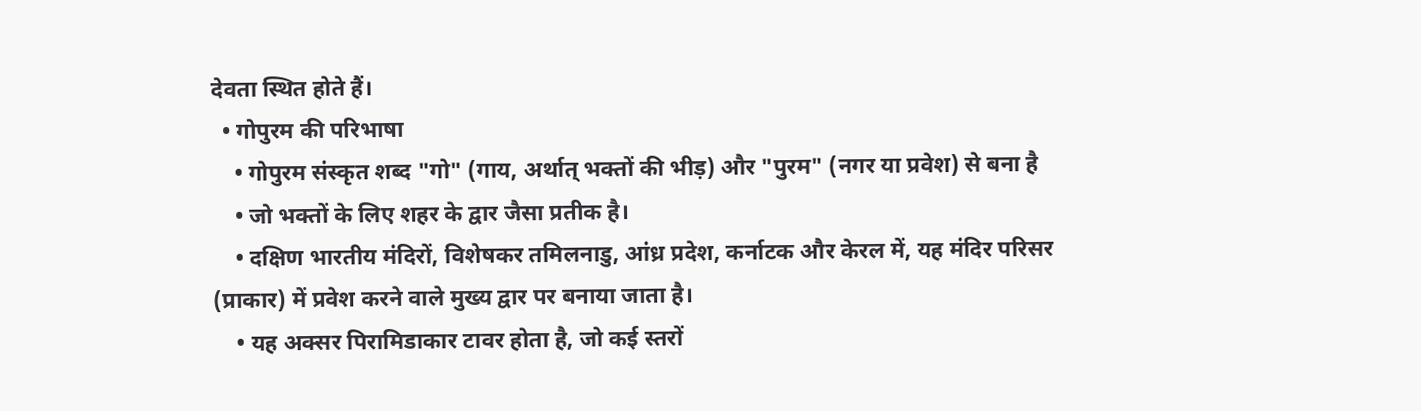देवता स्थित होते हैं।
  • गोपुरम की परिभाषा
    • गोपुरम संस्कृत शब्द "गो" (गाय, अर्थात् भक्तों की भीड़) और "पुरम" (नगर या प्रवेश) से बना है
    • जो भक्तों के लिए शहर के द्वार जैसा प्रतीक है।
    • दक्षिण भारतीय मंदिरों, विशेषकर तमिलनाडु, आंध्र प्रदेश, कर्नाटक और केरल में, यह मंदिर परिसर (प्राकार) में प्रवेश करने वाले मुख्य द्वार पर बनाया जाता है।
    • यह अक्सर पिरामिडाकार टावर होता है, जो कई स्तरों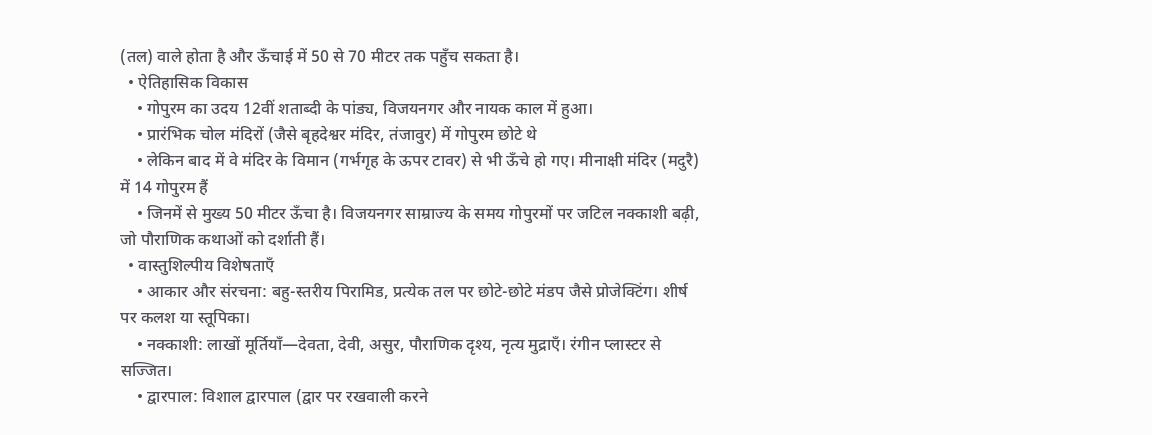(तल) वाले होता है और ऊँचाई में 50 से 70 मीटर तक पहुँच सकता है।
  • ऐतिहासिक विकास
    • गोपुरम का उदय 12वीं शताब्दी के पांड्य, विजयनगर और नायक काल में हुआ।
    • प्रारंभिक चोल मंदिरों (जैसे बृहदेश्वर मंदिर, तंजावुर) में गोपुरम छोटे थे
    • लेकिन बाद में वे मंदिर के विमान (गर्भगृह के ऊपर टावर) से भी ऊँचे हो गए। मीनाक्षी मंदिर (मदुरै) में 14 गोपुरम हैं
    • जिनमें से मुख्य 50 मीटर ऊँचा है। विजयनगर साम्राज्य के समय गोपुरमों पर जटिल नक्काशी बढ़ी, जो पौराणिक कथाओं को दर्शाती हैं।
  • वास्तुशिल्पीय विशेषताएँ
    • आकार और संरचना: बहु-स्तरीय पिरामिड, प्रत्येक तल पर छोटे-छोटे मंडप जैसे प्रोजेक्टिंग। शीर्ष पर कलश या स्तूपिका।
    • नक्काशी: लाखों मूर्तियाँ—देवता, देवी, असुर, पौराणिक दृश्य, नृत्य मुद्राएँ। रंगीन प्लास्टर से सज्जित।
    • द्वारपाल: विशाल द्वारपाल (द्वार पर रखवाली करने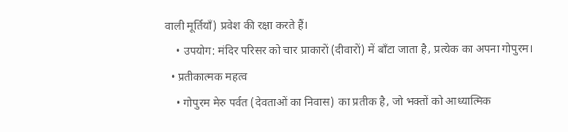वाली मूर्तियाँ) प्रवेश की रक्षा करते हैं।
    • उपयोग: मंदिर परिसर को चार प्राकारों (दीवारों) में बाँटा जाता है, प्रत्येक का अपना गोपुरम।
  • प्रतीकात्मक महत्व
    • गोपुरम मेरु पर्वत (देवताओं का निवास) का प्रतीक है, जो भक्तों को आध्यात्मिक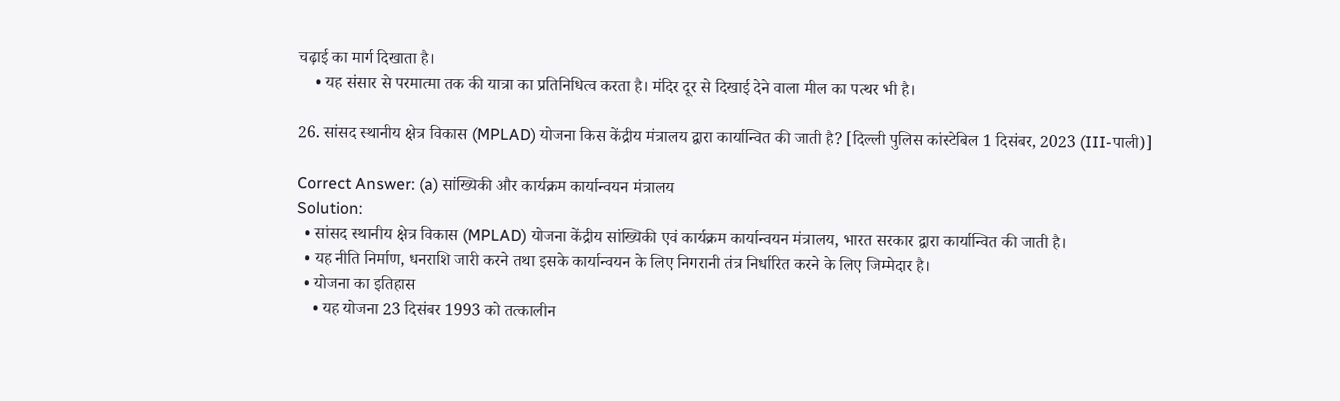चढ़ाई का मार्ग दिखाता है।
    • यह संसार से परमात्मा तक की यात्रा का प्रतिनिधित्व करता है। मंदिर दूर से दिखाई देने वाला मील का पत्थर भी है।

26. सांसद स्थानीय क्षेत्र विकास (MPLAD) योजना किस केंद्रीय मंत्रालय द्वारा कार्यान्वित की जाती है? [दिल्ली पुलिस कांस्टेबिल 1 दिसंबर, 2023 (III-पाली)]

Correct Answer: (a) सांख्यिकी और कार्यक्रम कार्यान्वयन मंत्रालय
Solution:
  • सांसद स्थानीय क्षेत्र विकास (MPLAD) योजना केंद्रीय सांख्यिकी एवं कार्यक्रम कार्यान्वयन मंत्रालय, भारत सरकार द्वारा कार्यान्वित की जाती है।
  • यह नीति निर्माण, धनराशि जारी करने तथा इसके कार्यान्वयन के लिए निगरानी तंत्र निर्धारित करने के लिए जिम्मेदार है।
  • योजना का इतिहास
    • यह योजना 23 दिसंबर 1993 को तत्कालीन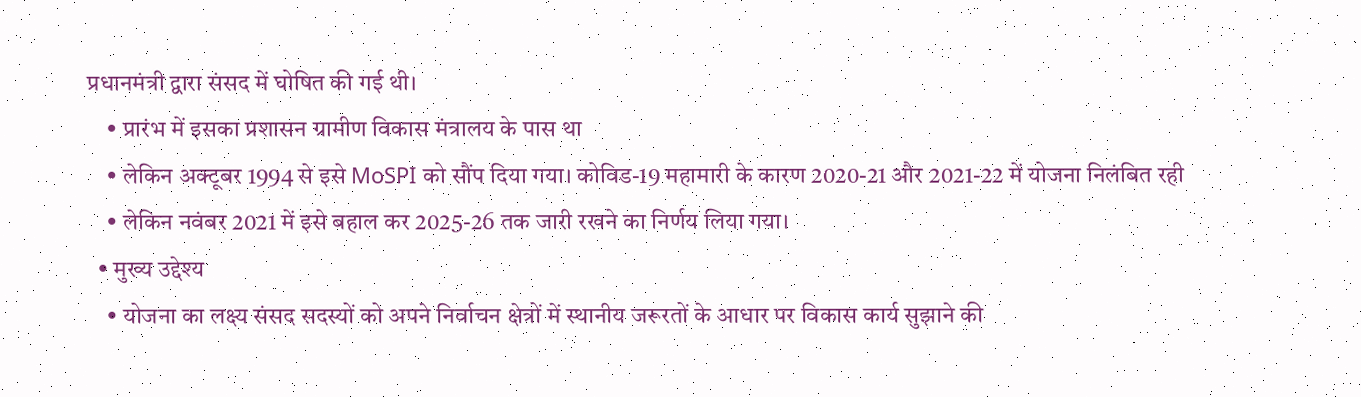प्रधानमंत्री द्वारा संसद में घोषित की गई थी।
    • प्रारंभ में इसका प्रशासन ग्रामीण विकास मंत्रालय के पास था
    • लेकिन अक्टूबर 1994 से इसे MoSPI को सौंप दिया गया। कोविड-19 महामारी के कारण 2020-21 और 2021-22 में योजना निलंबित रही
    • लेकिन नवंबर 2021 में इसे बहाल कर 2025-26 तक जारी रखने का निर्णय लिया गया।
  • मुख्य उद्देश्य
    • योजना का लक्ष्य संसद सदस्यों को अपने निर्वाचन क्षेत्रों में स्थानीय जरूरतों के आधार पर विकास कार्य सुझाने की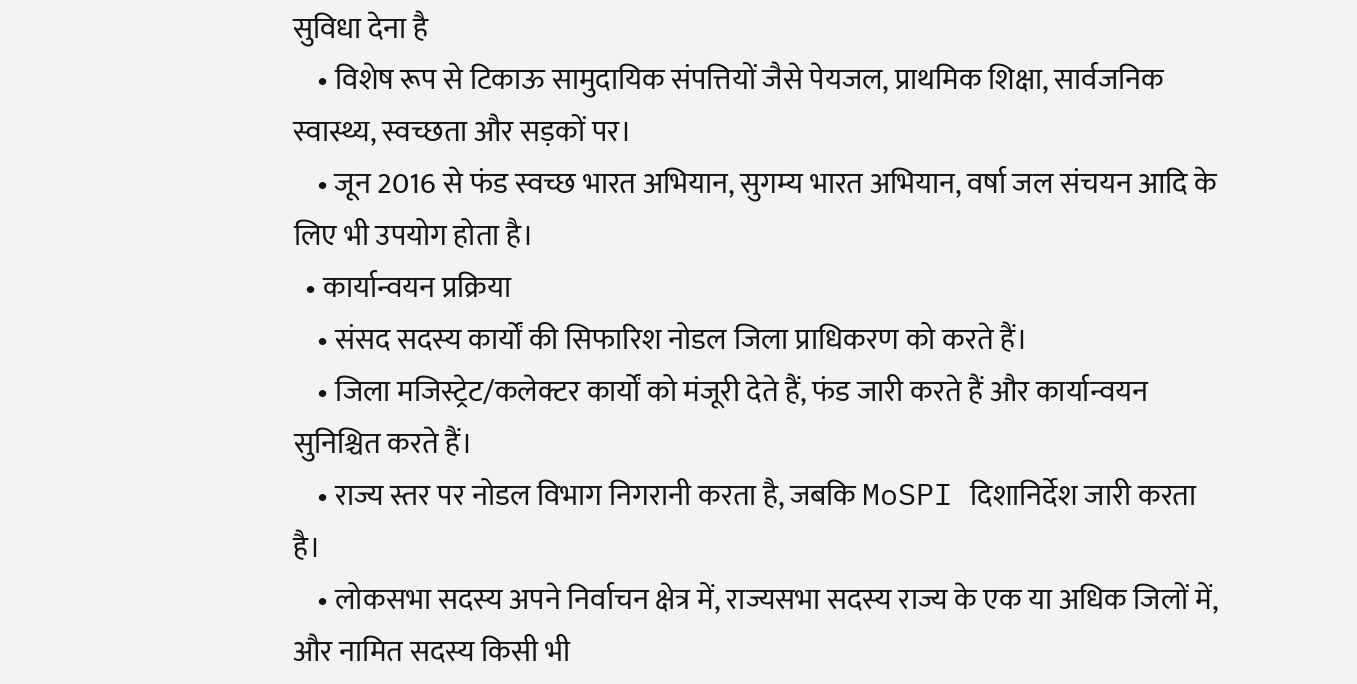सुविधा देना है
    • विशेष रूप से टिकाऊ सामुदायिक संपत्तियों जैसे पेयजल, प्राथमिक शिक्षा, सार्वजनिक स्वास्थ्य, स्वच्छता और सड़कों पर।
    • जून 2016 से फंड स्वच्छ भारत अभियान, सुगम्य भारत अभियान, वर्षा जल संचयन आदि के लिए भी उपयोग होता है।
  • कार्यान्वयन प्रक्रिया
    • संसद सदस्य कार्यों की सिफारिश नोडल जिला प्राधिकरण को करते हैं।
    • जिला मजिस्ट्रेट/कलेक्टर कार्यों को मंजूरी देते हैं, फंड जारी करते हैं और कार्यान्वयन सुनिश्चित करते हैं।
    • राज्य स्तर पर नोडल विभाग निगरानी करता है, जबकि MoSPI दिशानिर्देश जारी करता है।
    • लोकसभा सदस्य अपने निर्वाचन क्षेत्र में, राज्यसभा सदस्य राज्य के एक या अधिक जिलों में, और नामित सदस्य किसी भी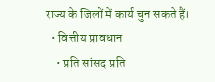राज्य के जिलों में कार्य चुन सकते हैं।
  • वित्तीय प्रावधान
    • प्रति सांसद प्रति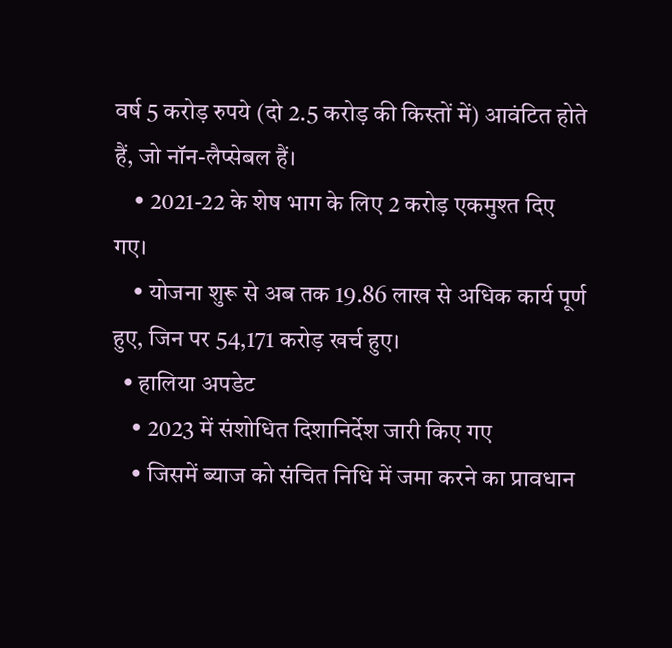वर्ष 5 करोड़ रुपये (दो 2.5 करोड़ की किस्तों में) आवंटित होते हैं, जो नॉन-लैप्सेबल हैं।
    • 2021-22 के शेष भाग के लिए 2 करोड़ एकमुश्त दिए गए।
    • योजना शुरू से अब तक 19.86 लाख से अधिक कार्य पूर्ण हुए, जिन पर 54,171 करोड़ खर्च हुए।
  • हालिया अपडेट
    • 2023 में संशोधित दिशानिर्देश जारी किए गए
    • जिसमें ब्याज को संचित निधि में जमा करने का प्रावधान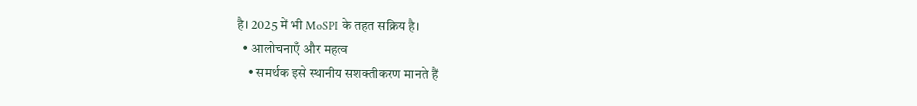है। 2025 में भी MoSPI के तहत सक्रिय है।
  • आलोचनाएँ और महत्व
    • समर्थक इसे स्थानीय सशक्तीकरण मानते हैं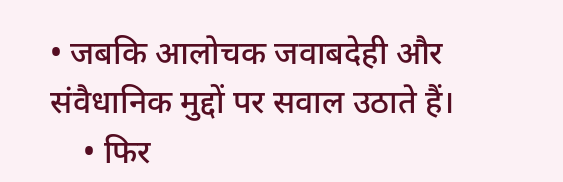• जबकि आलोचक जवाबदेही और संवैधानिक मुद्दों पर सवाल उठाते हैं।
    • फिर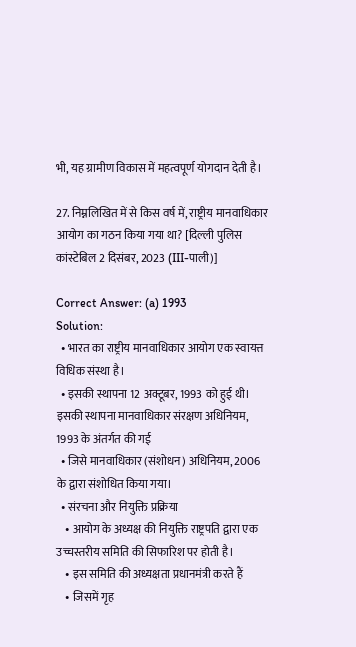भी, यह ग्रामीण विकास में महत्वपूर्ण योगदान देती है।

27. निम्नलिखित में से किस वर्ष में, राष्ट्रीय मानवाधिकार आयोग का गठन किया गया था? [दिल्ली पुलिस कांस्टेबिल 2 दिसंबर, 2023 (III-पाली)]

Correct Answer: (a) 1993
Solution:
  • भारत का राष्ट्रीय मानवाधिकार आयोग एक स्वायत्त विधिक संस्था है।
  • इसकी स्थापना 12 अक्टूबर, 1993 को हुई थी। इसकी स्थापना मानवाधिकार संरक्षण अधिनियम, 1993 के अंतर्गत की गई
  • जिसे मानवाधिकार (संशोधन) अधिनियम, 2006 के द्वारा संशोधित किया गया।
  • संरचना और नियुक्ति प्रक्रिया
    • आयोग के अध्यक्ष की नियुक्ति राष्ट्रपति द्वारा एक उच्चस्तरीय समिति की सिफारिश पर होती है।
    • इस समिति की अध्यक्षता प्रधानमंत्री करते हैं
    • जिसमें गृह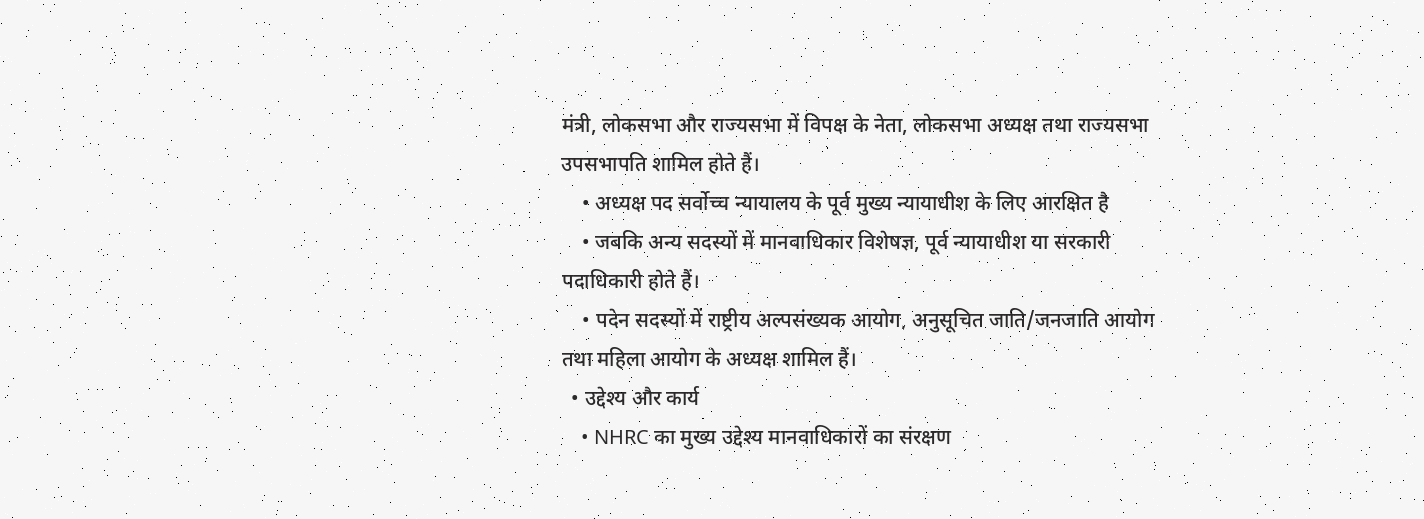मंत्री, लोकसभा और राज्यसभा में विपक्ष के नेता, लोकसभा अध्यक्ष तथा राज्यसभा उपसभापति शामिल होते हैं।
    • अध्यक्ष पद सर्वोच्च न्यायालय के पूर्व मुख्य न्यायाधीश के लिए आरक्षित है
    • जबकि अन्य सदस्यों में मानवाधिकार विशेषज्ञ, पूर्व न्यायाधीश या सरकारी पदाधिकारी होते हैं।
    • पदेन सदस्यों में राष्ट्रीय अल्पसंख्यक आयोग, अनुसूचित जाति/जनजाति आयोग तथा महिला आयोग के अध्यक्ष शामिल हैं।
  • उद्देश्य और कार्य
    • NHRC का मुख्य उद्देश्य मानवाधिकारों का संरक्षण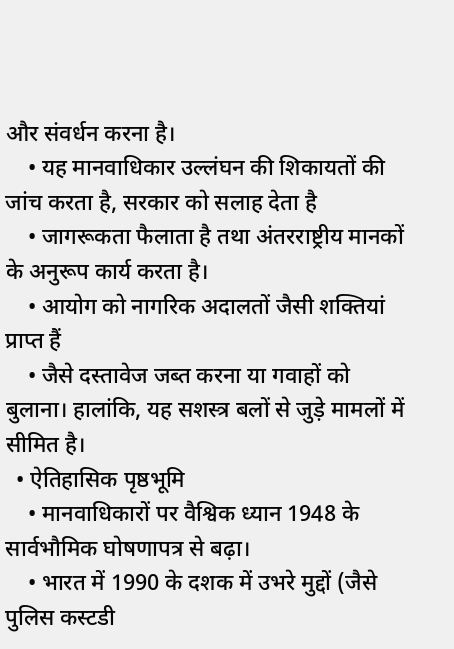और संवर्धन करना है।
    • यह मानवाधिकार उल्लंघन की शिकायतों की जांच करता है, सरकार को सलाह देता है
    • जागरूकता फैलाता है तथा अंतरराष्ट्रीय मानकों के अनुरूप कार्य करता है।
    • आयोग को नागरिक अदालतों जैसी शक्तियां प्राप्त हैं
    • जैसे दस्तावेज जब्त करना या गवाहों को बुलाना। हालांकि, यह सशस्त्र बलों से जुड़े मामलों में सीमित है।
  • ऐतिहासिक पृष्ठभूमि
    • मानवाधिकारों पर वैश्विक ध्यान 1948 के सार्वभौमिक घोषणापत्र से बढ़ा।
    • भारत में 1990 के दशक में उभरे मुद्दों (जैसे पुलिस कस्टडी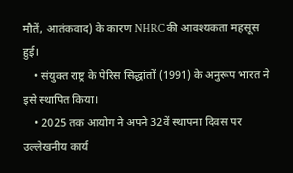मौतें, आतंकवाद) के कारण NHRC की आवश्यकता महसूस हुई।
    • संयुक्त राष्ट्र के पेरिस सिद्धांतों (1991) के अनुरूप भारत ने इसे स्थापित किया।
    • 2025 तक आयोग ने अपने 32वें स्थापना दिवस पर उल्लेखनीय कार्य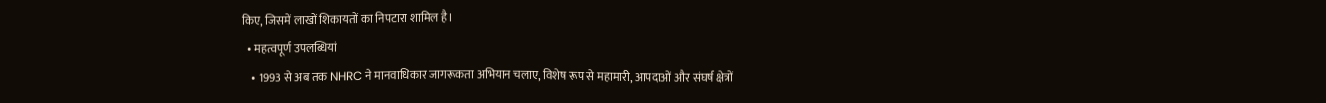किए, जिसमें लाखों शिकायतों का निपटारा शामिल है।
  • महत्वपूर्ण उपलब्धियां
    • 1993 से अब तक NHRC ने मानवाधिकार जागरूकता अभियान चलाए, विशेष रूप से महामारी, आपदाओं और संघर्ष क्षेत्रों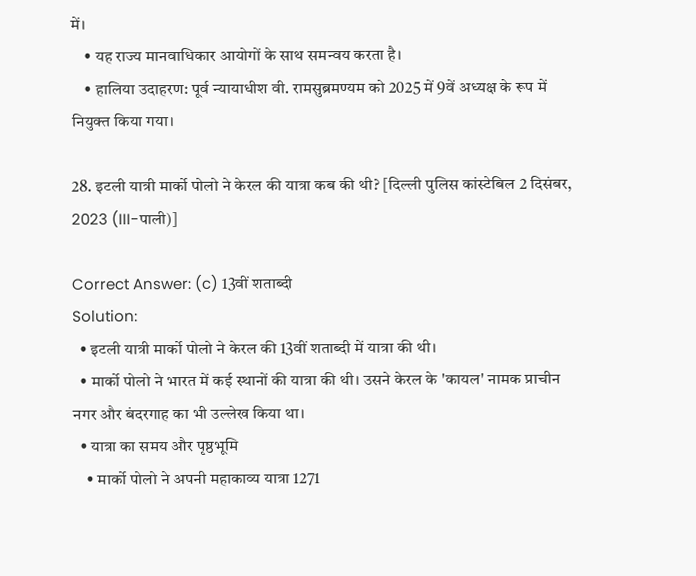में।
    • यह राज्य मानवाधिकार आयोगों के साथ समन्वय करता है।
    • हालिया उदाहरण: पूर्व न्यायाधीश वी. रामसुब्रमण्यम को 2025 में 9वें अध्यक्ष के रूप में नियुक्त किया गया।

28. इटली यात्री मार्को पोलो ने केरल की यात्रा कब की थी? [दिल्ली पुलिस कांस्टेबिल 2 दिसंबर, 2023 (III-पाली)]

Correct Answer: (c) 13वीं शताब्दी
Solution:
  • इटली यात्री मार्को पोलो ने केरल की 13वीं शताब्दी में यात्रा की थी।
  • मार्को पोलो ने भारत में कई स्थानों की यात्रा की थी। उसने केरल के 'कायल' नामक प्राचीन नगर और बंदरगाह का भी उल्लेख किया था।
  • यात्रा का समय और पृष्ठभूमि
    • मार्को पोलो ने अपनी महाकाव्य यात्रा 1271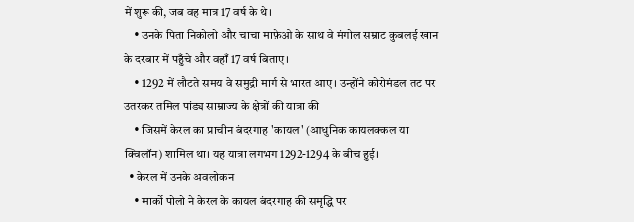में शुरू की, जब वह मात्र 17 वर्ष के थे।
    • उनके पिता निकोलो और चाचा माफ़ेओ के साथ वे मंगोल सम्राट कुबलई खान के दरबार में पहुँचे और वहाँ 17 वर्ष बिताए।
    • 1292 में लौटते समय वे समुद्री मार्ग से भारत आए। उन्होंने कोरोमंडल तट पर उतरकर तमिल पांड्य साम्राज्य के क्षेत्रों की यात्रा की
    • जिसमें केरल का प्राचीन बंदरगाह 'कायल' (आधुनिक कायलक्कल या क्विलॉन) शामिल था। यह यात्रा लगभग 1292-1294 के बीच हुई।
  • केरल में उनके अवलोकन
    • मार्को पोलो ने केरल के कायल बंदरगाह की समृद्धि पर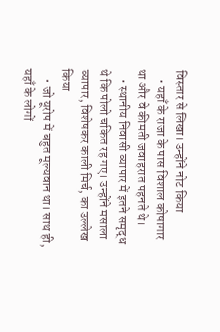विस्तार से लिखा। उन्होंने नोट किया
    • यहाँ के राजा के पास विशाल कोषागार था और वे कीमती जवाहरात पहनते थे।
    • स्थानीय निवासी व्यापार में इतने समृद्ध थे कि पोलो चकित रह गए। उन्होंने मसाला व्यापार, विशेषकर काली मिर्च, का उल्लेख किया
    • जो यूरोप में बहुत मूल्यवान था। साथ ही, यहाँ के लोगों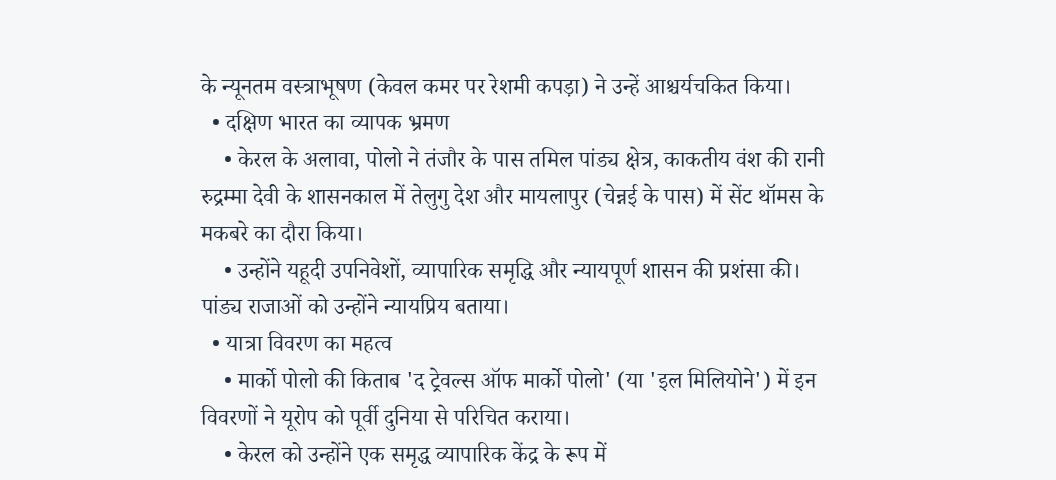के न्यूनतम वस्त्राभूषण (केवल कमर पर रेशमी कपड़ा) ने उन्हें आश्चर्यचकित किया।
  • दक्षिण भारत का व्यापक भ्रमण
    • केरल के अलावा, पोलो ने तंजौर के पास तमिल पांड्य क्षेत्र, काकतीय वंश की रानी रुद्रम्मा देवी के शासनकाल में तेलुगु देश और मायलापुर (चेन्नई के पास) में सेंट थॉमस के मकबरे का दौरा किया।
    • उन्होंने यहूदी उपनिवेशों, व्यापारिक समृद्धि और न्यायपूर्ण शासन की प्रशंसा की। पांड्य राजाओं को उन्होंने न्यायप्रिय बताया।
  • यात्रा विवरण का महत्व
    • मार्को पोलो की किताब 'द ट्रेवल्स ऑफ मार्को पोलो' (या 'इल मिलियोने') में इन विवरणों ने यूरोप को पूर्वी दुनिया से परिचित कराया।
    • केरल को उन्होंने एक समृद्ध व्यापारिक केंद्र के रूप में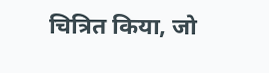चित्रित किया, जो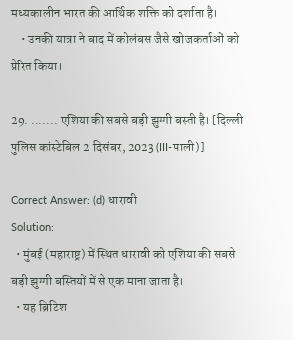मध्यकालीन भारत की आर्थिक शक्ति को दर्शाता है।
    • उनकी यात्रा ने बाद में कोलंबस जैसे खोजकर्ताओं को प्रेरित किया।

29. ....... एशिया की सबसे बड़ी झुग्गी बस्ती है। [दिल्ली पुलिस कांस्टेबिल 2 दिसंबर, 2023 (III-पाली)]

Correct Answer: (d) धारावी
Solution:
  • मुंबई (महाराष्ट्र) में स्थित धारावी को एशिया की सबसे बड़ी झुग्गी बस्तियों में से एक माना जाता है।
  • यह ब्रिटिश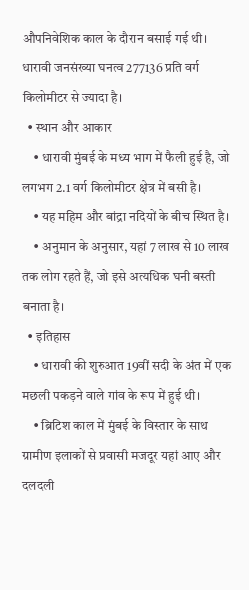औपनिवेशिक काल के दौरान बसाई गई थी। धारावी जनसंख्या घनत्व 277136 प्रति वर्ग किलोमीटर से ज्यादा है।
  • स्थान और आकार
    • धारावी मुंबई के मध्य भाग में फैली हुई है, जो लगभग 2.1 वर्ग किलोमीटर क्षेत्र में बसी है।
    • यह महिम और बांद्रा नदियों के बीच स्थित है।
    • अनुमान के अनुसार, यहां 7 लाख से 10 लाख तक लोग रहते हैं, जो इसे अत्यधिक घनी बस्ती बनाता है।
  • इतिहास
    • धारावी की शुरुआत 19वीं सदी के अंत में एक मछली पकड़ने वाले गांव के रूप में हुई थी।
    • ब्रिटिश काल में मुंबई के विस्तार के साथ ग्रामीण इलाकों से प्रवासी मजदूर यहां आए और दलदली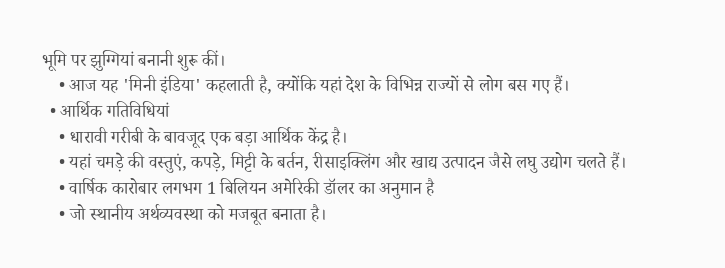भूमि पर झुग्गियां बनानी शुरू कीं।
    • आज यह 'मिनी इंडिया' कहलाती है, क्योंकि यहां देश के विभिन्न राज्यों से लोग बस गए हैं।
  • आर्थिक गतिविधियां
    • धारावी गरीबी के बावजूद एक बड़ा आर्थिक केंद्र है।
    • यहां चमड़े की वस्तुएं, कपड़े, मिट्टी के बर्तन, रीसाइक्लिंग और खाद्य उत्पादन जैसे लघु उद्योग चलते हैं।
    • वार्षिक कारोबार लगभग 1 बिलियन अमेरिकी डॉलर का अनुमान है
    • जो स्थानीय अर्थव्यवस्था को मजबूत बनाता है।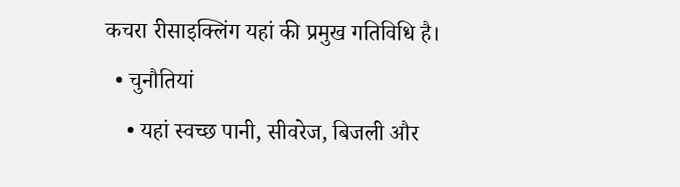कचरा रीसाइक्लिंग यहां की प्रमुख गतिविधि है।
  • चुनौतियां
    • यहां स्वच्छ पानी, सीवरेज, बिजली और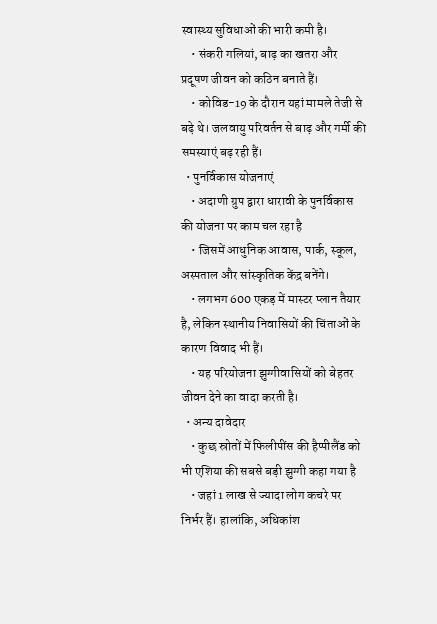स्वास्थ्य सुविधाओं की भारी कमी है।
    • संकरी गलियां, बाढ़ का खतरा और प्रदूषण जीवन को कठिन बनाते हैं।
    • कोविड-19 के दौरान यहां मामले तेजी से बढ़े थे। जलवायु परिवर्तन से बाढ़ और गर्मी की समस्याएं बढ़ रही हैं।
  • पुनर्विकास योजनाएं
    • अदाणी ग्रुप द्वारा धारावी के पुनर्विकास की योजना पर काम चल रहा है
    • जिसमें आधुनिक आवास, पार्क, स्कूल, अस्पताल और सांस्कृतिक केंद्र बनेंगे।
    • लगभग 600 एकड़ में मास्टर प्लान तैयार है, लेकिन स्थानीय निवासियों की चिंताओं के कारण विवाद भी हैं।
    • यह परियोजना झुग्गीवासियों को बेहतर जीवन देने का वादा करती है।
  • अन्य दावेदार
    • कुछ स्रोतों में फिलीपींस की हैप्पीलैंड को भी एशिया की सबसे बड़ी झुग्गी कहा गया है
    • जहां 1 लाख से ज्यादा लोग कचरे पर निर्भर हैं। हालांकि, अधिकांश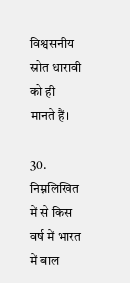विश्वसनीय स्रोत धारावी को ही मानते हैं।

30. निम्नलिखित में से किस वर्ष में भारत में बाल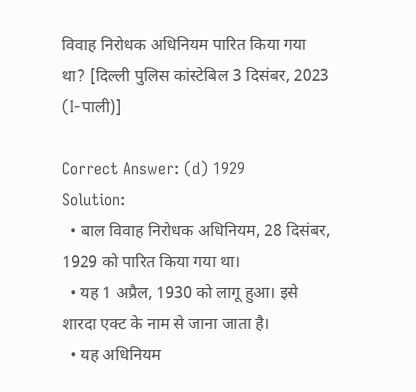विवाह निरोधक अधिनियम पारित किया गया था? [दिल्ली पुलिस कांस्टेबिल 3 दिसंबर, 2023 (I-पाली)]

Correct Answer: (d) 1929
Solution:
  • बाल विवाह निरोधक अधिनियम, 28 दिसंबर, 1929 को पारित किया गया था।
  • यह 1 अप्रैल, 1930 को लागू हुआ। इसे शारदा एक्ट के नाम से जाना जाता है।
  • यह अधिनियम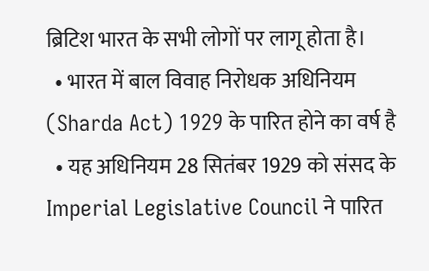ब्रिटिश भारत के सभी लोगों पर लागू होता है।
  • भारत में बाल विवाह निरोधक अधिनियम (Sharda Act) 1929 के पारित होने का वर्ष है
  • यह अधिनियम 28 सितंबर 1929 को संसद के Imperial Legislative Council ने पारित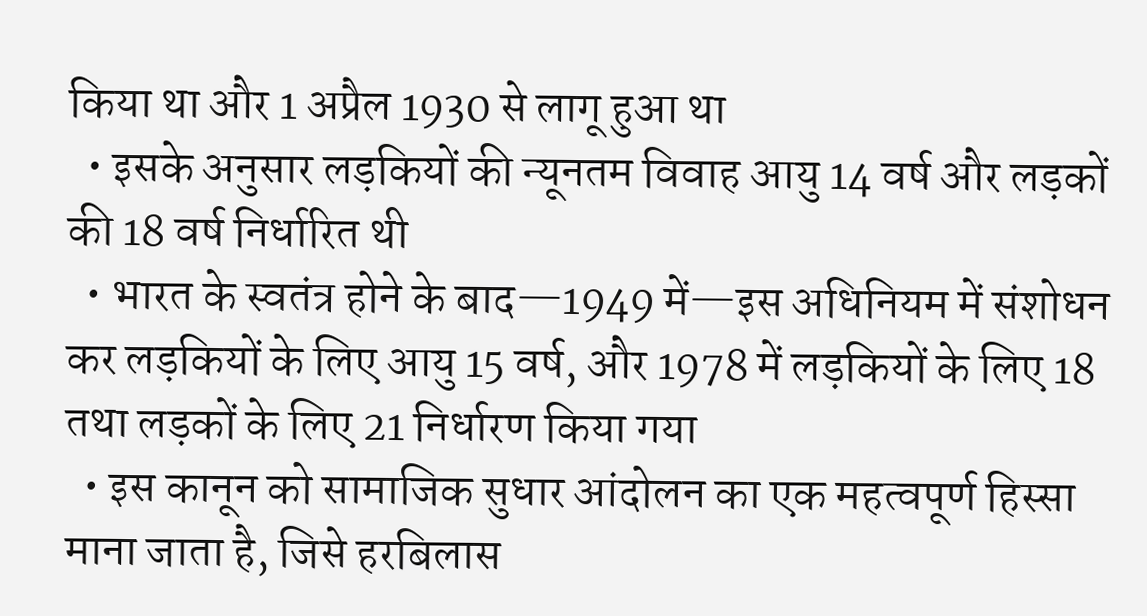किया था और 1 अप्रैल 1930 से लागू हुआ था
  • इसके अनुसार लड़कियों की न्यूनतम विवाह आयु 14 वर्ष और लड़कों की 18 वर्ष निर्धारित थी
  • भारत के स्वतंत्र होने के बाद—1949 में—इस अधिनियम में संशोधन कर लड़कियों के लिए आयु 15 वर्ष, और 1978 में लड़कियों के लिए 18 तथा लड़कों के लिए 21 निर्धारण किया गया
  • इस कानून को सामाजिक सुधार आंदोलन का एक महत्वपूर्ण हिस्सा माना जाता है, जिसे हरबिलास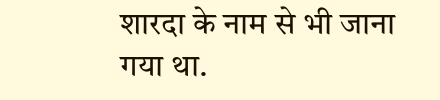शारदा के नाम से भी जाना गया था.